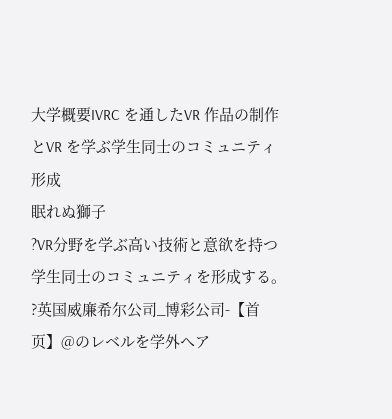大学概要IVRC を通したVR 作品の制作とVR を学ぶ学生同士のコミュニティ形成
眠れぬ獅子
?VR分野を学ぶ高い技術と意欲を持つ学生同士のコミュニティを形成する。
?英国威廉希尔公司_博彩公司-【首页】@のレベルを学外へア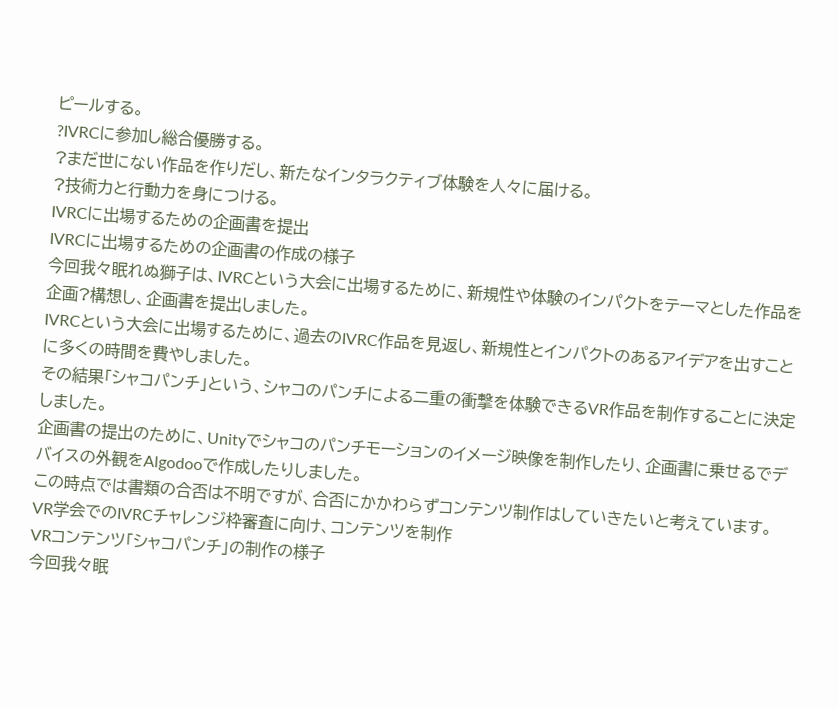ピールする。
?IVRCに参加し総合優勝する。
?まだ世にない作品を作りだし、新たなインタラクティブ体験を人々に届ける。
?技術力と行動力を身につける。
IVRCに出場するための企画書を提出
IVRCに出場するための企画書の作成の様子
今回我々眠れぬ獅子は、IVRCという大会に出場するために、新規性や体験のインパクトをテーマとした作品を企画?構想し、企画書を提出しました。
IVRCという大会に出場するために、過去のIVRC作品を見返し、新規性とインパクトのあるアイデアを出すことに多くの時間を費やしました。
その結果「シャコパンチ」という、シャコのパンチによる二重の衝撃を体験できるVR作品を制作することに決定しました。
企画書の提出のために、Unityでシャコのパンチモーションのイメージ映像を制作したり、企画書に乗せるでデバイスの外観をAlgodooで作成したりしました。
この時点では書類の合否は不明ですが、合否にかかわらずコンテンツ制作はしていきたいと考えています。
VR学会でのIVRCチャレンジ枠審査に向け、コンテンツを制作
VRコンテンツ「シャコパンチ」の制作の様子
今回我々眠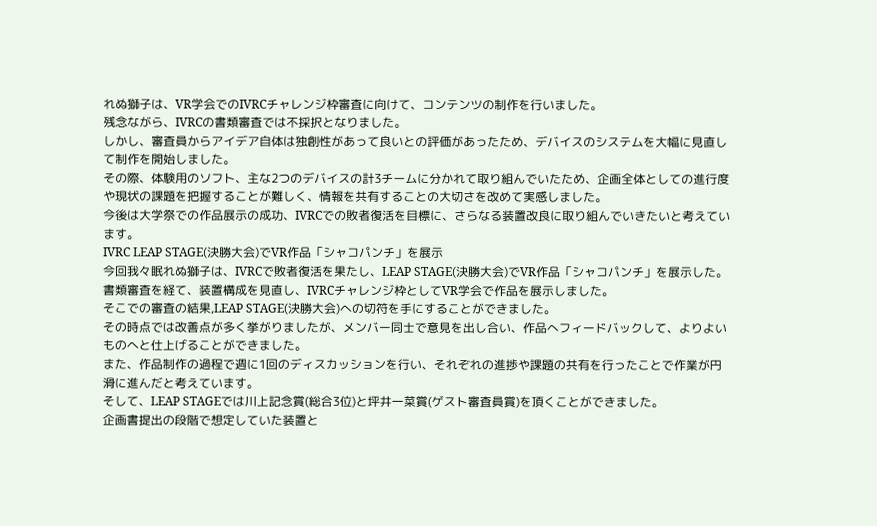れぬ獅子は、VR学会でのIVRCチャレンジ枠審査に向けて、コンテンツの制作を行いました。
残念ながら、IVRCの書類審査では不採択となりました。
しかし、審査員からアイデア自体は独創性があって良いとの評価があったため、デバイスのシステムを大幅に見直して制作を開始しました。
その際、体験用のソフト、主な2つのデバイスの計3チームに分かれて取り組んでいたため、企画全体としての進行度や現状の課題を把握することが難しく、情報を共有することの大切さを改めて実感しました。
今後は大学祭での作品展示の成功、IVRCでの敗者復活を目標に、さらなる装置改良に取り組んでいきたいと考えています。
IVRC LEAP STAGE(決勝大会)でVR作品「シャコパンチ」を展示
今回我々眠れぬ獅子は、IVRCで敗者復活を果たし、LEAP STAGE(決勝大会)でVR作品「シャコパンチ」を展示した。
書類審査を経て、装置構成を見直し、IVRCチャレンジ枠としてVR学会で作品を展示しました。
そこでの審査の結果,LEAP STAGE(決勝大会)への切符を手にすることができました。
その時点では改善点が多く挙がりましたが、メンバー同士で意見を出し合い、作品へフィードバックして、よりよいものへと仕上げることができました。
また、作品制作の過程で週に1回のディスカッションを行い、それぞれの進捗や課題の共有を行ったことで作業が円滑に進んだと考えています。
そして、LEAP STAGEでは川上記念賞(総合3位)と坪井一菜賞(ゲスト審査員賞)を頂くことができました。
企画書提出の段階で想定していた装置と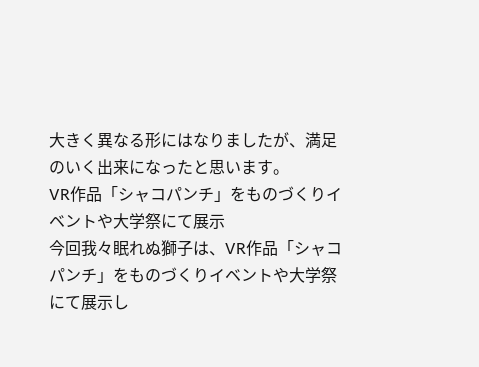大きく異なる形にはなりましたが、満足のいく出来になったと思います。
VR作品「シャコパンチ」をものづくりイベントや大学祭にて展示
今回我々眠れぬ獅子は、VR作品「シャコパンチ」をものづくりイベントや大学祭にて展示し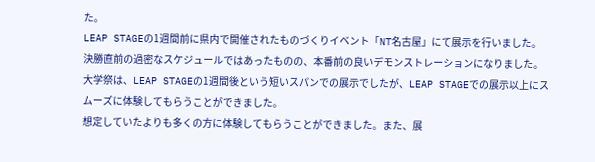た。
LEAP STAGEの1週間前に県内で開催されたものづくりイベント「NT名古屋」にて展示を行いました。
決勝直前の過密なスケジュールではあったものの、本番前の良いデモンストレーションになりました。
大学祭は、LEAP STAGEの1週間後という短いスパンでの展示でしたが、LEAP STAGEでの展示以上にスムーズに体験してもらうことができました。
想定していたよりも多くの方に体験してもらうことができました。また、展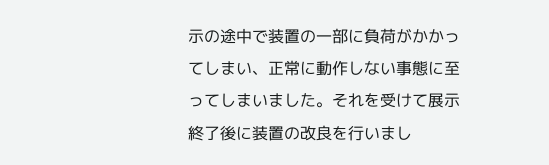示の途中で装置の一部に負荷がかかってしまい、正常に動作しない事態に至ってしまいました。それを受けて展示終了後に装置の改良を行いまし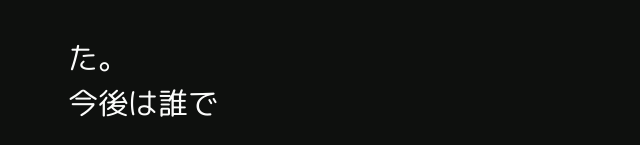た。
今後は誰で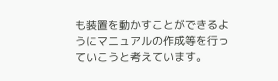も装置を動かすことができるようにマニュアルの作成等を行っていこうと考えています。